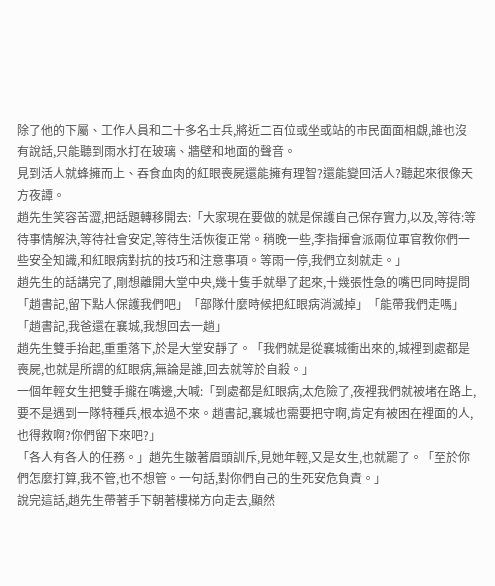除了他的下屬、工作人員和二十多名士兵,將近二百位或坐或站的市民面面相覷,誰也沒有說話,只能聽到雨水打在玻璃、牆壁和地面的聲音。
見到活人就蜂擁而上、吞食血肉的紅眼喪屍還能擁有理智?還能變回活人?聽起來很像天方夜譚。
趙先生笑容苦澀,把話題轉移開去:「大家現在要做的就是保護自己保存實力,以及,等待:等待事情解決,等待社會安定,等待生活恢復正常。稍晚一些,李指揮會派兩位軍官教你們一些安全知識,和紅眼病對抗的技巧和注意事項。等雨一停,我們立刻就走。」
趙先生的話講完了,剛想離開大堂中央,幾十隻手就舉了起來,十幾張性急的嘴巴同時提問「趙書記,留下點人保護我們吧」「部隊什麼時候把紅眼病消滅掉」「能帶我們走嗎」「趙書記,我爸還在襄城,我想回去一趟」
趙先生雙手抬起,重重落下,於是大堂安靜了。「我們就是從襄城衝出來的,城裡到處都是喪屍,也就是所謂的紅眼病,無論是誰,回去就等於自殺。」
一個年輕女生把雙手攏在嘴邊,大喊:「到處都是紅眼病,太危險了,夜裡我們就被堵在路上,要不是遇到一隊特種兵,根本過不來。趙書記,襄城也需要把守啊,肯定有被困在裡面的人,也得救啊?你們留下來吧?」
「各人有各人的任務。」趙先生皺著眉頭訓斥,見她年輕,又是女生,也就罷了。「至於你們怎麼打算,我不管,也不想管。一句話,對你們自己的生死安危負責。」
說完這話,趙先生帶著手下朝著樓梯方向走去,顯然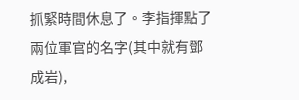抓緊時間休息了。李指揮點了兩位軍官的名字(其中就有鄧成岩),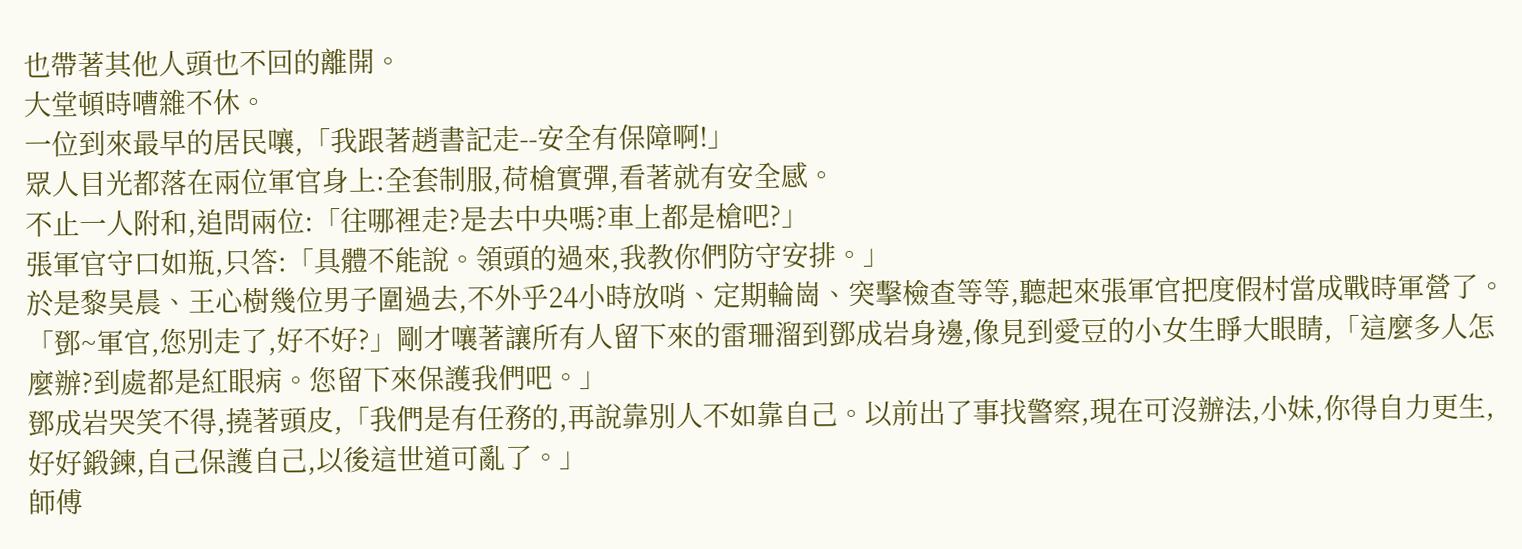也帶著其他人頭也不回的離開。
大堂頓時嘈雜不休。
一位到來最早的居民嚷,「我跟著趙書記走--安全有保障啊!」
眾人目光都落在兩位軍官身上:全套制服,荷槍實彈,看著就有安全感。
不止一人附和,追問兩位:「往哪裡走?是去中央嗎?車上都是槍吧?」
張軍官守口如瓶,只答:「具體不能說。領頭的過來,我教你們防守安排。」
於是黎昊晨、王心樹幾位男子圍過去,不外乎24小時放哨、定期輪崗、突擊檢查等等,聽起來張軍官把度假村當成戰時軍營了。
「鄧~軍官,您別走了,好不好?」剛才嚷著讓所有人留下來的雷珊溜到鄧成岩身邊,像見到愛豆的小女生睜大眼睛,「這麼多人怎麼辦?到處都是紅眼病。您留下來保護我們吧。」
鄧成岩哭笑不得,撓著頭皮,「我們是有任務的,再說靠別人不如靠自己。以前出了事找警察,現在可沒辦法,小妹,你得自力更生,好好鍛鍊,自己保護自己,以後這世道可亂了。」
師傅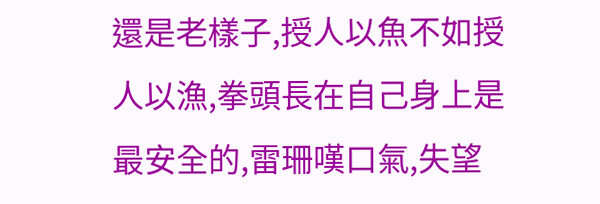還是老樣子,授人以魚不如授人以漁,拳頭長在自己身上是最安全的,雷珊嘆口氣,失望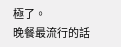極了。
晚餐最流行的話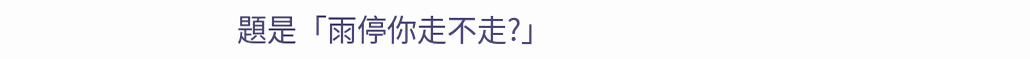題是「雨停你走不走?」